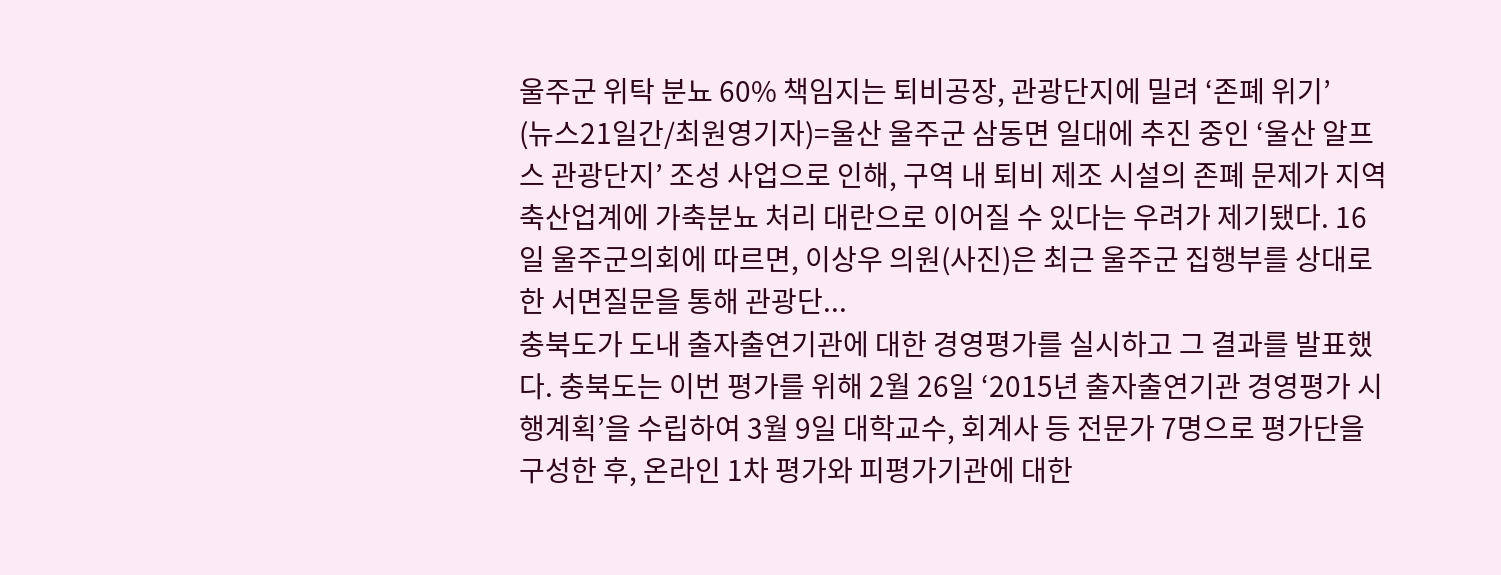울주군 위탁 분뇨 60% 책임지는 퇴비공장, 관광단지에 밀려 ‘존폐 위기’
(뉴스21일간/최원영기자)=울산 울주군 삼동면 일대에 추진 중인 ‘울산 알프스 관광단지’ 조성 사업으로 인해, 구역 내 퇴비 제조 시설의 존폐 문제가 지역 축산업계에 가축분뇨 처리 대란으로 이어질 수 있다는 우려가 제기됐다. 16일 울주군의회에 따르면, 이상우 의원(사진)은 최근 울주군 집행부를 상대로 한 서면질문을 통해 관광단...
충북도가 도내 출자출연기관에 대한 경영평가를 실시하고 그 결과를 발표했다. 충북도는 이번 평가를 위해 2월 26일 ‘2015년 출자출연기관 경영평가 시행계획’을 수립하여 3월 9일 대학교수, 회계사 등 전문가 7명으로 평가단을 구성한 후, 온라인 1차 평가와 피평가기관에 대한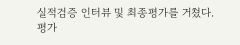실적검증 인터뷰 및 최종평가를 거쳤다.
평가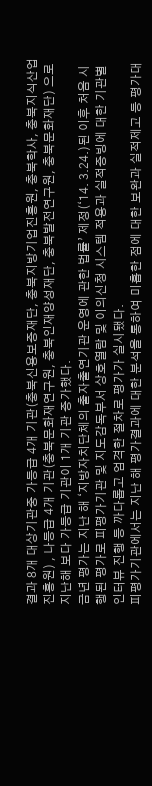결과 8개 대상기관중 가등급 4개 기관(충북신용보증재단, 충북지방기업진흥원, 충북학사, 충북지식산업진흥원) , 나등급 4개 기관(충북문화재연구원, 충북인재양성재단, 충북발전연구원, 충북문화재단) 으로 지난해 보다 가등급 기관이 1개 기관 증가했다.
금년 평가는 지난 해 ‘지방자치단체의 출자출연기관 운영에 관한 법률’ 제정(‘14. 3.24.)된 이후 처음 시행된 평가로 피평가기관 및 지도감독부서 상호열람 및 이의신청 시스템 적용과 실적증빙에 대한 기관별 인터뷰 진행 등 까다롭고 엄격한 절차로 평가가 실시됐다.
피평가기관에서는 지난 해 평가결과에 대한 분석을 통하여 미흡한 점에 대한 보완과 실적제고 등 평가대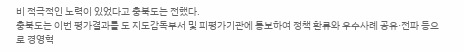비 적극적인 노력이 있었다고 충북도는 전했다.
충북도는 이번 평가결과를 도 지도감독부서 및 피평가기관에 통보하여 정책 환류와 우수사례 공유·전파 등으로 경영혁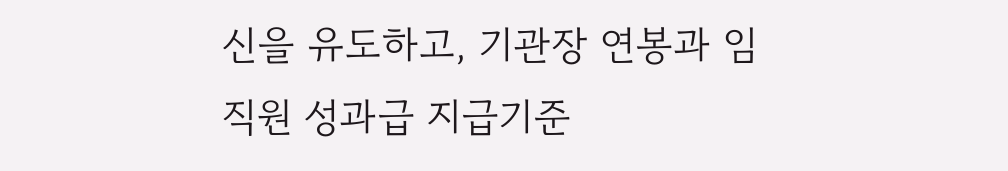신을 유도하고, 기관장 연봉과 임직원 성과급 지급기준